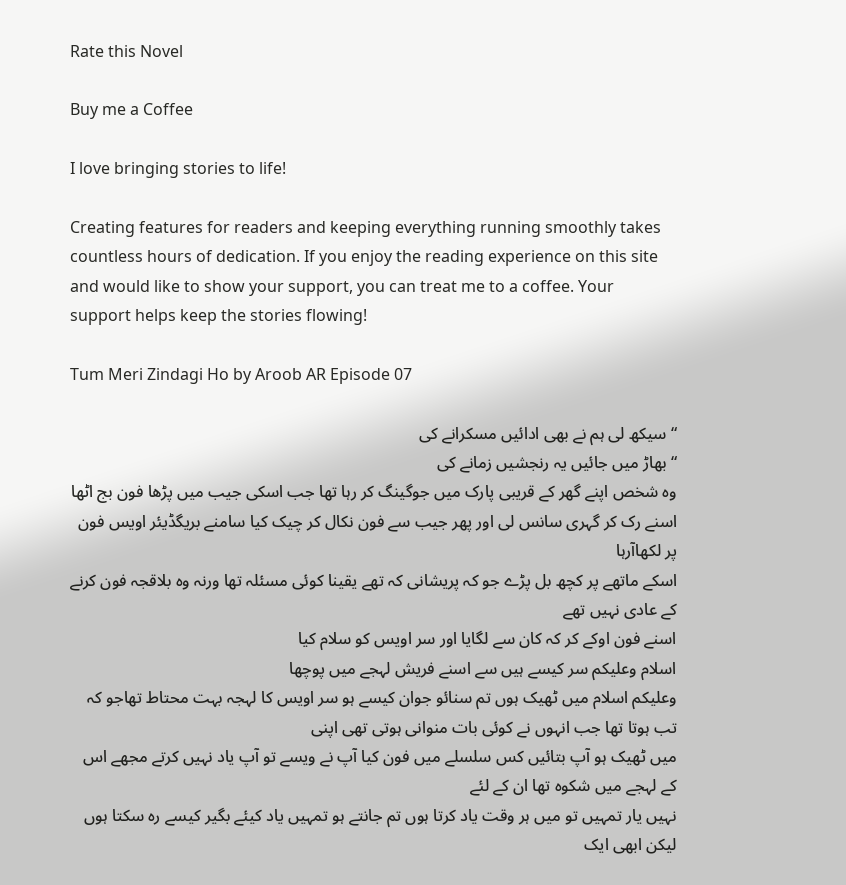Rate this Novel

Buy me a Coffee

I love bringing stories to life!

Creating features for readers and keeping everything running smoothly takes countless hours of dedication. If you enjoy the reading experience on this site and would like to show your support, you can treat me to a coffee. Your support helps keep the stories flowing!

Tum Meri Zindagi Ho by Aroob AR Episode 07

“سیکھ لی ہم نے بھی ادائیں مسکرانے کی
“بھاڑ میں جائیں یہ رنجشیں زمانے کی
وہ شخص اپنے گھر کے قریبی پارک میں جوگینگ کر رہا تھا جب اسکی جیب میں پڑھا فون بج اٹھا اسنے رک کر گہری سانس لی اور پھر جیب سے فون نکال کر چیک کیا سامنے بریگڈیئر اویس فون پر لکھاآرہا
اسکے ماتھے پر کچھ بل پڑے جو کہ پریشانی کہ تھے یقینا کوئی مسئلہ تھا ورنہ وہ بلاقجہ فون کرنے کے عادی نہیں تھے
اسنے فون اوکے کر کہ کان سے لگایا اور سر اویس کو سلام کیا
اسلام وعلیکم سر کیسے ہیں سے اسنے فریش لہجے میں پوچھا
وعلیکم اسلام میں ٹھیک ہوں تم سنائو جوان کیسے ہو سر اویس کا لہجہ بہت محتاط تھاجو کہ تب ہوتا تھا جب انہوں نے کوئی بات منوانی ہوتی تھی اپنی
میں ٹھیک ہو آپ بتائیں کس سلسلے میں فون کیا آپ نے ویسے تو آپ یاد نہیں کرتے مجھے اس کے لہجے میں شکوہ تھا ان کے لئے
نہیں یار تمہیں تو میں ہر وقت یاد کرتا ہوں تم جانتے ہو تمہیں یاد کیئے بگیر کیسے رہ سکتا ہوں لیکن ابھی ایک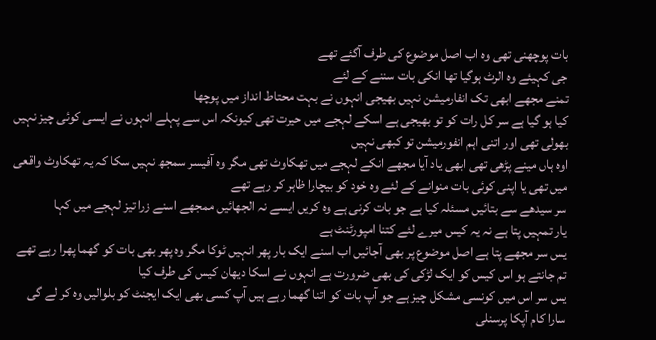بات پوچھنی تھی وہ اب اصل موضوع کی طرف آگئے تھے
جی کہیئے وہ الرٹ ہوگیا تھا انکی بات سننے کے لئے
تمنے مجھے ابھی تک انفارمیشن نہیں بھیجی انہوں نے بہت محتاط انداز میں پوچھا
کیا ہو گیا ہے سر کل رات کو تو بھیجی ہے اسکے لہجے میں حیرت تھی کیونکہ اس سے پہلے انہوں نے ایسی کوئی چیز نہیں بھولی تھی اور اتنی اہم انفورمیشن تو کبھی نہیں
اوہ ہاں مینے پڑھی تھی ابھی یاد آیا مجھے انکے لہجے میں تھکاوٹ تھی مگر وہ آفیسر سمجھ نہیں سکا کہ یہ تھکاوٹ واقعی میں تھی یا اپنی کوئی بات منوانے کے لئے وہ خود کو بیچارا ظاہر کر رہے تھے
سر سیدھے سے بتائیں مسئلہ کیا ہے جو بات کرنی ہے وہ کریں ایسے نہ الجھائیں ممجھے اسنے زرا تیز لہجے میں کہا
یار تمہیں پتا ہے نہ یہ کیس میرے لئے کتنا امپورٹنٹ ہے
یس سر مجھے پتا ہے اصل موضوع پر بھی آجائیں اب اسنے ایک بار پھر انہیں ٹوکا مگر وہ پھر بھی بات کو گھما پھرا رہے تھے
تم جانتے ہو اس کیس کو ایک لڑکی کی بھی ضرورت ہے انہوں نے اسکا دیھان کیس کی طرف کیا
یس سر اس میں کونسی مشکل چیز ہے جو آپ بات کو اتنا گھما رہے ہیں آپ کسی بھی ایک ایجنٹ کو بلوالیں وہ کر لے گی سارا کام آپکا پرسنلی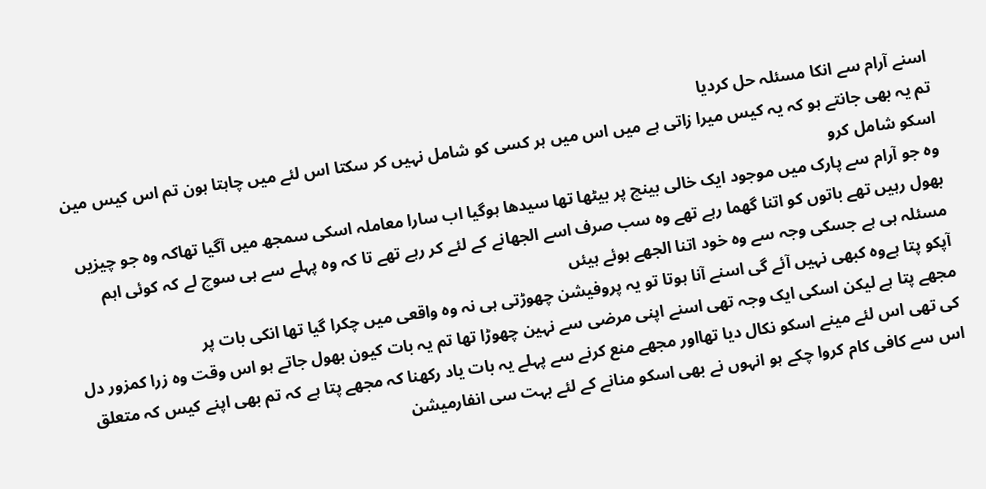اسنے آرام سے انکا مسئلہ حل کردیا
تم یہ بھی جانتے ہو کہ یہ کیس میرا زاتی ہے میں اس میں ہر کسی کو شامل نہیں کر سکتا اس لئے میں چاہتا ہون تم اس کیس مین اسکو شامل کرو
وہ جو آرام سے پارک میں موجود ایک خالی بینچ پر بیٹھا تھا سیدھا ہوگیا اب سارا معاملہ اسکی سمجھ میں آگیا تھاکہ وہ جو چیزیں بھول رہیں تھے باتوں کو اتنا گھما رہے تھے وہ سب صرف اسے الجھانے کے لئے کر رہے تھے تا کہ وہ پہلے سے ہی سوچ لے کہ کوئی اہم مسئلہ ہی ہے جسکی وجہ سے وہ خود اتنا الجھے ہوئے ہیئں
آپکو پتا ہےوہ کبھی نہیں آئے گی اسنے آنا ہوتا تو یہ پروفیشن چھوڑتی ہی نہ وہ واقعی میں چکرا گیا تھا انکی بات پر
مجھے پتا ہے لیکن اسکی ایک وجہ تھی اسنے اپنی مرضی سے نہین چھوڑا تھا تم یہ بات کیون بھول جاتے ہو اس وقت وہ زرا کمزور دل کی تھی اس لئے مینے اسکو نکال دیا تھااور مجھے منع کرنے سے پہلے یہ بات یاد رکھنا کہ مجھے پتا ہے کہ تم بھی اپنے کیس کہ متعلق اس سے کافی کام کروا چکے ہو انہوں نے بھی اسکو منانے کے لئے بہت سی انفارمیشن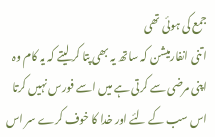جمع کی ہوئی تھی
اتنی انفارمیشن کہ ساتھ یہ بھی پتا کر لیتے کہ یہ کام وہ اپنی مرضی سے کرتی ہے میں اسے فورس نہیں کرتا اس سب کے لئے اور خدا کا خوف کرے سر اس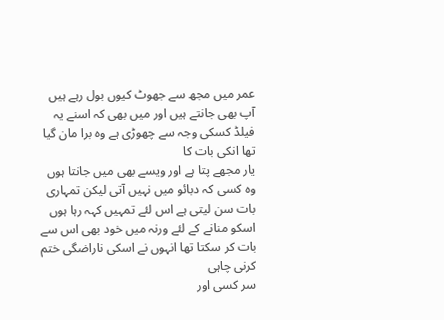عمر میں مجھ سے جھوٹ کیوں بول رہے ہیں آپ بھی جانتے ہیں اور میں بھی کہ اسنے یہ فیلڈ کسکی وجہ سے چھوڑی ہے وہ برا مان گیا تھا انکی بات کا
یار مجھے پتا ہے اور ویسے بھی میں جانتا ہوں وہ کسی کہ دبائو میں نہیں آتی لیکن تمہاری بات سن لیتی ہے اس لئے تمہیں کہہ رہا ہوں اسکو منانے کے لئے ورنہ میں خود بھی اس سے بات کر سکتا تھا انہوں نے اسکی ناراضگی ختم کرنی چاہی
سر کسی اور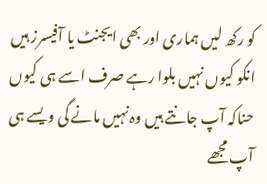کو رکھ لیں ہماری اور بھی ایجنٹ یا آفیسرز ہیں انکو کیوں نہیں بلوا رہے صرف اسے ہی کیوں حناکہ آپ جانتے ہیں وہ نہیں مانے گی ویسے ہی آپ مجھے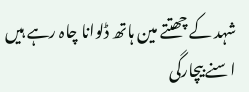شہد کے چھتتے مین ہاتھ ڈلوانا چاہ رہے ہیں اسنے بیچارگی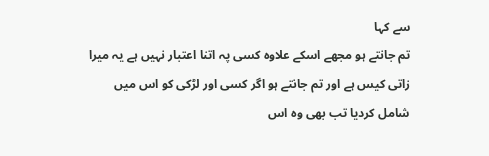سے کہا
تم جانتے ہو مجھے اسکے علاوہ کسی پہ اتنا اعتبار نہیں ہے یہ میرا زاتی کیس ہے اور تم جانتے ہو اگر کسی اور لڑکی کو اس میں شامل کردیا تب بھی وہ اس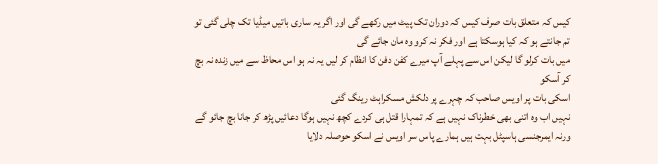کیس کہ متعلق بات صرف کیس کہ دوران تک پیٹ میں رکھے گی اور اگر یہ ساری باتیں میڈیا تک چلی گئی تو تم جانتے ہو کہ کیا ہوسکتا ہے اور فکر نہ کرو وہ مان جائے گی
میں بات کرلو گا لیکن اس سے پہلے آپ میرے کفن دفن کا انظام کر لیں یہ نہ ہو اس محاظ سے میں زندہ نہ بچ کر آسکو
اسکی بات پر اویس صاحب کہ چہرے پر دلکش مسکراہٹ رینگ گئی
نہیں اب وہ اتنی بھی خطرناک نہیں ہے کہ تمہارا قتل ہی کردے کچھ نہیں ہوگا دعائیں پڑھ کر جانا بچ جائو گے ورنہ ایمرجنسی ہاسپٹل بہت ہیں ہمارے پاس سر اویس نے اسکو حوصلہ دلایا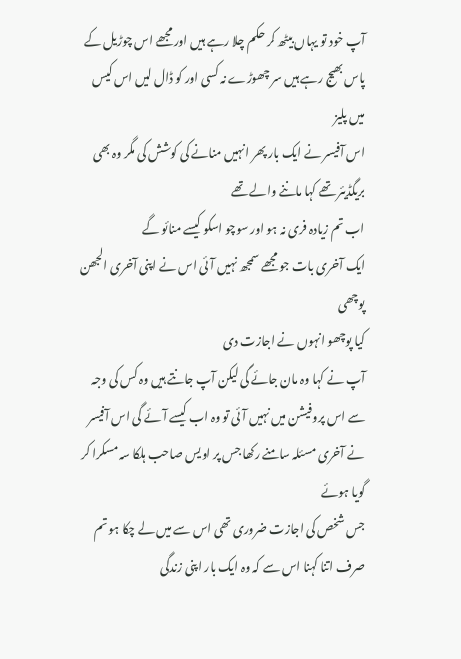آپ خود تو یہاں بیٹھ کر حکم چلا رہے ہیں اور مجھے اس چوڑیل کے پاس بھیج رہے ہیں سر چھوڑے نہ کسی اور کو ڈال لیں اس کیس میں پلیز
اس آفیسر نے ایک بار پھر انہیں منانے کی کوشش کی مگر وہ بھی بریگڈیئر تھے کہا ماننے والے تھے
اب تم زیادہ فری نہ ہو اور سوچو اسکو کیسے منائو گے
ایک آخری بات جو مجھے سمجھ نہیں آئی اس نے اپنی آخری الجھن پوچھی
کیا پوچھو انہوں نے اجازت دی
آپ نے کہا وہ مان جائے گی لیکن آپ جانتے ہیں وہ کس کی وجہ سے اس پروفیشن میں نہیں آئی تو وہ اب کیسے آئے گی اس آفیسر نے آخری مسئلہ سامنے رکھا جس پر اویس صاحب ہلکا سہ مسکرا کر گویا ہوئے
جس شخص کی اجازت ضروری تھی اس سے میں لے چکا ہو تم صرف اتنا کہنا اس سے کہ وہ ایک بار اپنی زندگی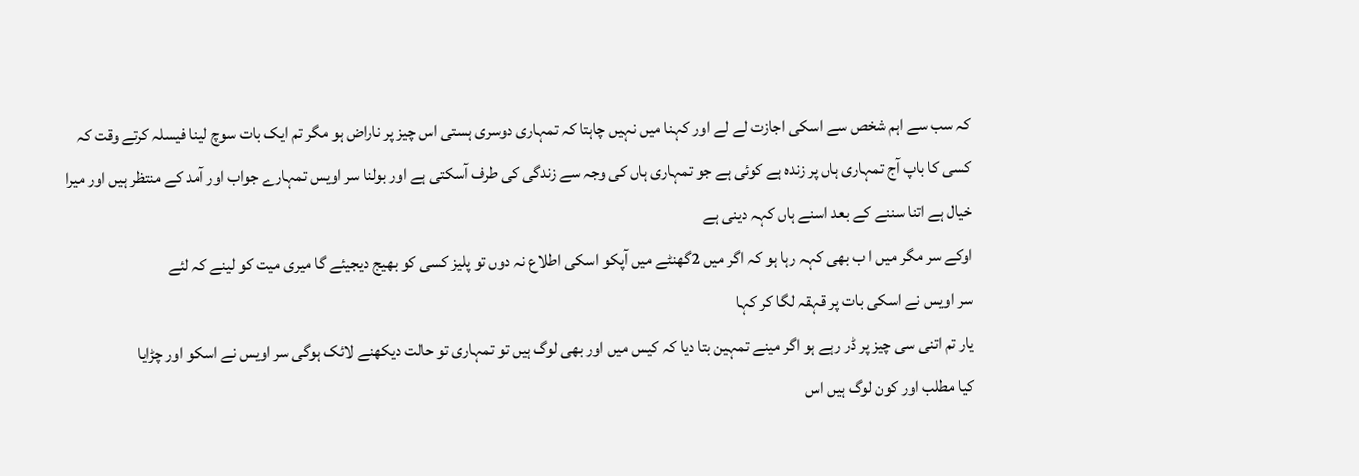کہ سب سے اہم شخص سے اسکی اجازت لے لے اور کہنا میں نہیں چاہتا کہ تمہاری دوسری ہستی اس چیز پر ناراض ہو مگر تم ایک بات سوچ لینا فیسلہ کرتے وقت کہ کسی کا باپ آج تمہاری ہاں پر زندہ ہے کوئی ہے جو تمہاری ہاں کی وجہ سے زندگی کی طرف آسکتی ہے اور بولنا سر اویس تمہارے جواب اور آمد کے منتظر ہیں اور میرا خیال ہے اتنا سننے کے بعد اسنے ہاں کہہ دینی ہے
اوکے سر مگر میں ا ب بھی کہہ رہا ہو کہ اگر میں 2گھنٹے میں آپکو اسکی اطلاع نہ دوں تو پلیز کسی کو بھیج دیجیئے گا میری میت کو لینے کہ لئے
سر اویس نے اسکی بات پر قہقہ لگا کر کہا
یار تم اتنی سی چیز پر ڈر رہے ہو اگر مینے تمہین بتا دیا کہ کیس میں اور بھی لوگ ہیں تو تمہاری تو حالت دیکھنے لائک ہوگی سر اویس نے اسکو اور چڑایا
کیا مطلب اور کون لوگ ہیں اس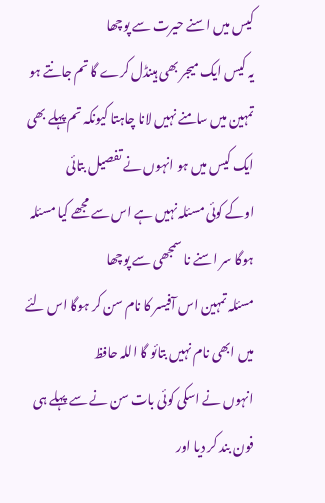کیس میں اسنے حیرت سے پوچھا
یہ کیس ایک میجر بھی ہینڈل کرے گا تم جانتے ہو تمہین میں سامنے نہیں لانا چاہتا کیونکہ تم پہلے بھی ایک کیس میں ہو انہوں نے تفصیل بتائی
اوکے کوئی مسئلہ نہیں ہے اس سے مجھے کیا مسئلہ ہوگا سر اسنے نا سمجھی سے پوچھا
مسئلہ تمہین اس آفیسر کا نام سن کر ہوگا اس لئے میں ابھی نام نہیں بتائو گا اللہ حافظ
انہوں نے اسکی کوئی بات سن نے سے پہلے ہی فون بند کر دیا اور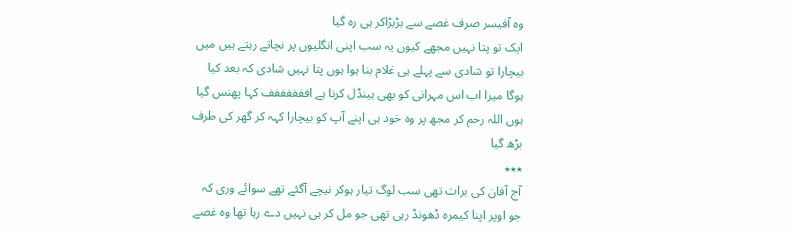وہ آفیسر صرف غصے سے بڑبڑاکر ہی رہ گیا
ایک تو پتا نہیں مجھے کیوں یہ سب اپنی انگلیوں پر نچاتے رہتے ہیں میں بیچارا تو شادی سے پہلے ہی غلام بنا ہوا ہوں پتا نہیں شادی کہ بعد کیا ہوگا میرا اب اس مہرانی کو بھی ہینڈل کرنا ہے اففففففف کہا پھنس گیا ہوں اللہ رحم کر مجھ پر وہ خود ہی اپنے آپ کو بیچارا کہہ کر گھر کی طرف بڑھ گیا
٭٭٭
آج آفان کی برات تھی سب لوگ تیار ہوکر نیچے آگئے تھے سوائے وری کہ جو اوپر اپنا کیمرہ ڈھونڈ رہی تھی جو مل کر ہی نہیں دے رہا تھا وہ غصے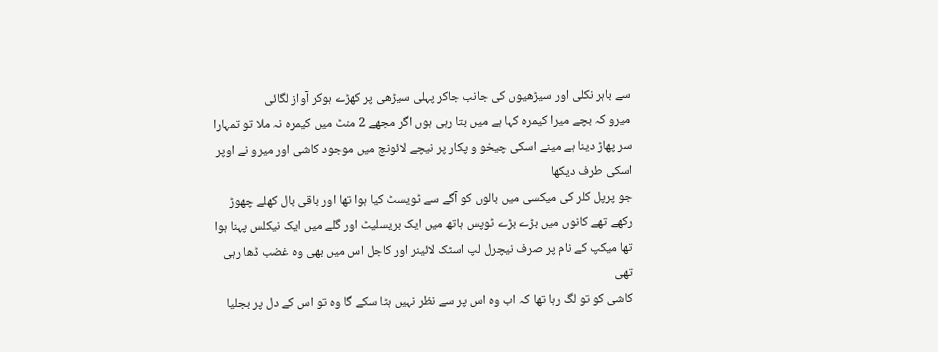سے باہر نکلی اور سیڑھیوں کی جانب جاکر پہلی سیڑھی پر کھڑے ہوکر آواز لگائی
میرو کہ بچے میرا کیمرہ کہا ہے میں بتا رہی ہوں اگر مجھے 2 منٹ میں کیمرہ نہ ملا تو تمہارا سر پھاڑ دینا ہے مینے اسکی چیخو و پکار پر نیچے لائونچ میں موجود کاشی اور میرو نے اوپر اسکی طرف دیکھا
جو پرپل کلر کی میکسی میں بالوں کو آگے سے ٹویسٹ کیا ہوا تھا اور باقی بال کھلے چھوڑ رکھے تھے کانوں میں بڑے بڑے ٹوپس ہاتھ میں ایک بریسلیٹ اور گلے میں ایک نیکلس پہنا ہوا تھا میکپ کے نام پر صرف نیچرل لپ اسٹک لائینر اور کاجل اس میں بھی وہ غضب ڈھا رہی تھی
کاشی کو تو لگ رہا تھا کہ اب وہ اس پر سے نظر نہیں ہٹا سکے گا وہ تو اس کے دل پر بجلیا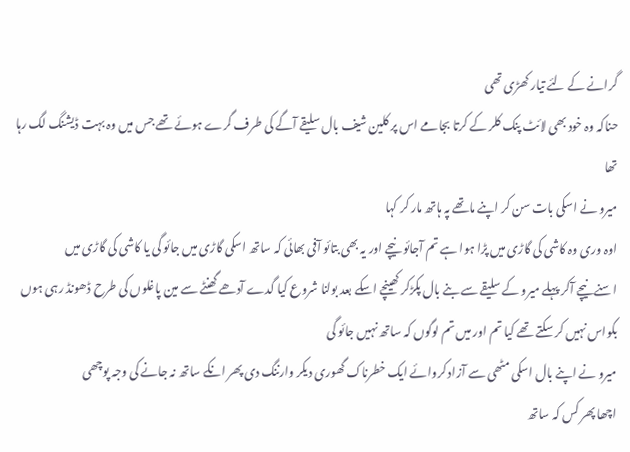گرانے کے لئے تیار کھڑی تھی
حناکہ وہ خود بھی لائٹ پنک کلر کے کرتا بجامے اس پر کلین شیف بال سلیقے آگے کی طرف گرے ہوئے تھے جس میں وہ بہت ڈیشنگ لگ رہا تھا
میرو نے اسکی بات سن کر اپنے ماتھے پہ ہاتھ مار کر کہا
اوہ وری وہ کاشی کی گاڑی میں پڑا ہوا ہے تم آجائو نیچے اور یہ بھی بتائو آفی بھائی کہ ساتھ اسکی گاڑی میں جائو گی یا کاشی کی گاڑی میں
اسنے نیچے آکر پہلے میرو کے سلیقے سے بنے بال پکڑکر کھینچے اسکے بعد بولنا شروع کیا گدے آدھے گھنٹے سے مین پاغلوں کی طرح ڈھونڈ رہی ہوں بکواس نہیں کر سکتے تھے کیا تم اور میں تم لوگوں کہ ساتھ نہیں جائو گی
میرو نے اپنے بال اسکی مٹھی سے آزاد کروائے ایک خطرناک گھوری دیکر وارننگ دی پھر انکے ساتھ نہ جانے کی وجہ پوچھی
اچھا پھر کس کہ ساتھ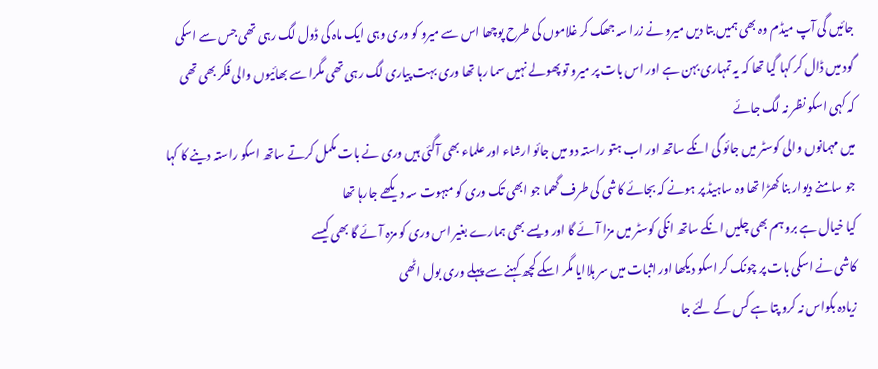جائیں گی آپ میڈم وہ بھی ہمیں بتا دیں میرو نے زرا سہ جھک کر غلاموں کی طرح پوچھا اس سے میرو کو وری وہی ایک ماہ کی ڈول لگ رہی تھی جس سے اسکی گود میں ڈال کر کہا گیا تھا کہ یہ تمہاری بہن ہے اور اس بات پر میرو تو پھولے نہیں سما رہا تھا وری بہت پیاری لگ رہی تھی مگرا سے بھائیوں والی فکر بھی تھی کہ کہی اسکو نظر نہ لگ جائے
میں مہمانوں والی کوسٹر میں جائو گی انکے ساتھ اور اب ہتو راستہ دو میں جائو ارشاء اور علماء بھی آگئی ہیں وری نے بات مکمل کرتے ساتھ اسکو راستہ دینے کا کہا جو سامنے دیوار بنا کھڑا تھا وہ ساہیڈ پر ہونے کہ بجائے کاشی کی طرف گھما جو ابھی تک وری کو مبہوت سہ دیکھے جارہا تھا
کیا خیال ہے برو ہم بھی چلیں انکے ساتھ انکی کوسٹر میں مزا آئے گا اور ویسے بھی ہمارے بغیر اس وری کو مزہ آئے گا بھی کیسے
کاشی نے اسکی بات پر چونک کر اسکو دیکھا اور اثبات میں سر ہلاایا مگر اسکے کچھ کہنے سے پہلے وری بول اٹھی
زیادہ بکواس نہ کرو پتا ہے کس کے لئے جا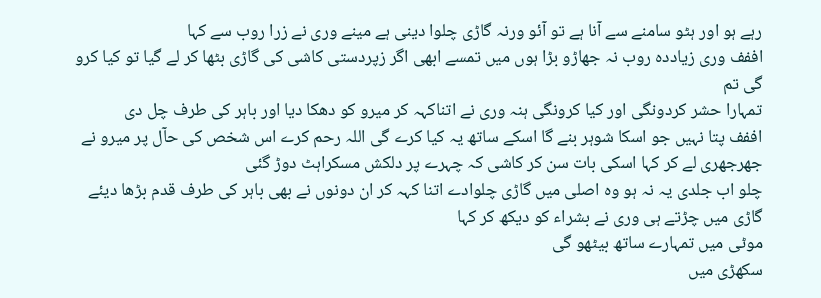رہے ہو اور ہٹو سامنے سے آنا ہے تو آئو ورنہ گاڑی چلوا دینی ہے مینے وری نے زرا روب سے کہا
اففف وری زیاددہ روب نہ جھاڑو بڑا ہوں میں تمسے ابھی اگر زپردستی کاشی کی گاڑی بٹھا کر لے گیا تو کیا کرو گی تم
تمہارا حشر کردونگی اور کیا کرونگی ہنہ وری نے اتناکہہ کر میرو کو دھکا دیا اور باہر کی طرف چل دی
اففف پتا نہیں جو اسکا شوہر بنے گا اسکے ساتھ یہ کیا کرے گی اللہ رحم کرے اس شخص کی حآل پر میرو نے جھرجھری لے کر کہا اسکی بات سن کر کاشی کہ چہرے پر دلکش مسکراہٹ دوڑ گئی
چلو اب جلدی یہ نہ ہو وہ اصلی میں گاڑی چلوادے اتنا کہہ کر ان دونوں نے بھی باہر کی طرف قدم بڑھا دیئے
گاڑی میں چڑتے ہی وری نے بشراء کو دیکھ کر کہا
موٹی میں تمہارے ساتھ بیٹھو گی
سکھڑی میں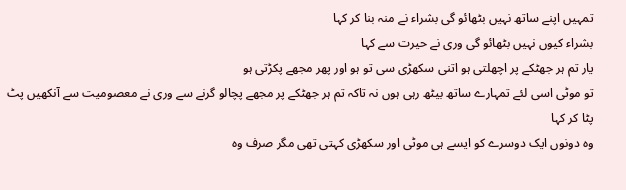تمہیں اپنے ساتھ نہیں بٹھائو گی بشراء نے منہ بنا کر کہا
بشراء کیوں نہیں بٹھائو گی وری نے حیرت سے کہا
یار تم ہر جھٹکے پر اچھلتی ہو اتنی سکھڑی سی تو ہو اور پھر مجھے پکڑتی ہو
تو موٹی اسی لئے تمہارے ساتھ بیٹھ رہی ہوں نہ تاکہ تم ہر جھٹکے پر مجھے پچالو گرنے سے وری نے معصومیت سے آنکھیں پٹ پٹا کر کہا
وہ دونوں ایک دوسرے کو ایسے ہی موٹی اور سکھڑی کہتی تھی مگر صرف وہ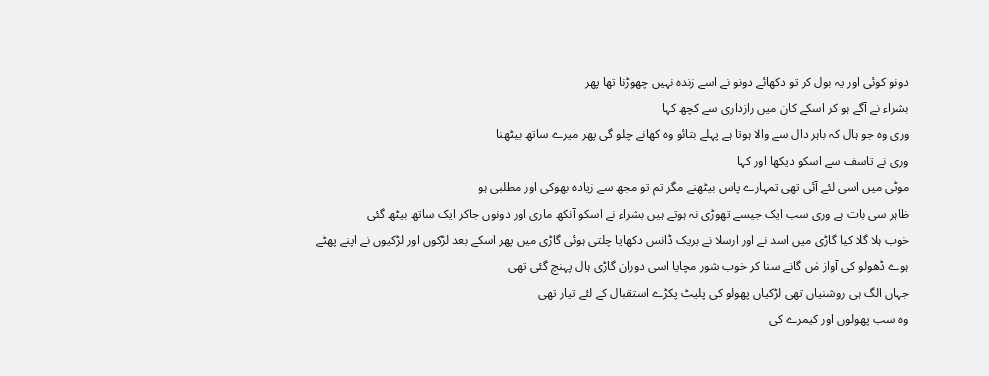دونو کوئی اور یہ بول کر تو دکھائے دونو نے اسے زندہ نہیں چھوڑنا تھا پھر
بشراء نے آگے ہو کر اسکے کان میں رازداری سے کچھ کہا
وری وہ جو ہال کہ باہر دال سے والا ہوتا ہے پہلے بتائو وہ کھانے چلو گی پھر میرے ساتھ بیٹھنا
وری نے تاسف سے اسکو دیکھا اور کہا
موٹی میں اسی لئے آئی تھی تمہارے پاس بیٹھنے مگر تم تو مجھ سے زیادہ بھوکی اور مطلبی ہو
ظاہر سی بات ہے وری سب ایک جیسے تھوڑی نہ ہوتے ہیں بشراء نے اسکو آنکھ ماری اور دونوں جاکر ایک ساتھ بیٹھ گئی
خوب ہلا گلا کیا گاڑی میں اسد نے اور ارسلا نے بریک ڈانس دکھایا چلتی ہوئی گاڑی میں پھر اسکے بعد لڑکوں اور لڑکیوں نے اپنے پھٹے ہوے ڈھولو کی آواز مٰں گانے سنا کر خوب شور مچایا اسی دوران گاڑی ہال پہنچ گئی تھی
جہاں الگ ہی روشنیاں تھی لڑکیاں پھولو کی پلیٹ پکڑے استقبال کے لئے تیار تھی
وہ سب پھولوں اور کیمرے کی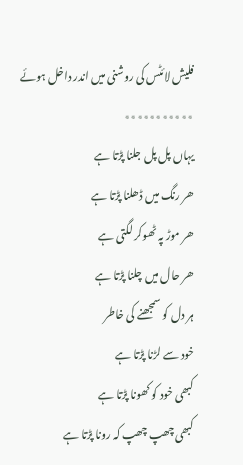فلیش لائٹس کی روشنی میں اندر داخل ہوئے
٭٭٭٭٭٭٭٭٭٭٭
یہاں پل پل جلنا پڑتا ہے
ھر رنگ میں ڈھلنا پڑتا ہے
ھر موڑ پہ ٹھوکر لگتی ہے
ھر حال میں چلنا پڑتا ہے
ہر دل کو سمجھنے کی خاطر
خود سے لڑنا پڑتا ہے
کبھی خود کو کھونا پڑتا ہے
کبھی چھپ چھپ کہ رونا پڑتا ہے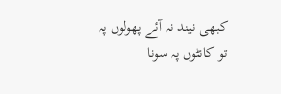کبھی نیند نہ آئے پھولوں پہ
تو کانٹوں پہ سونا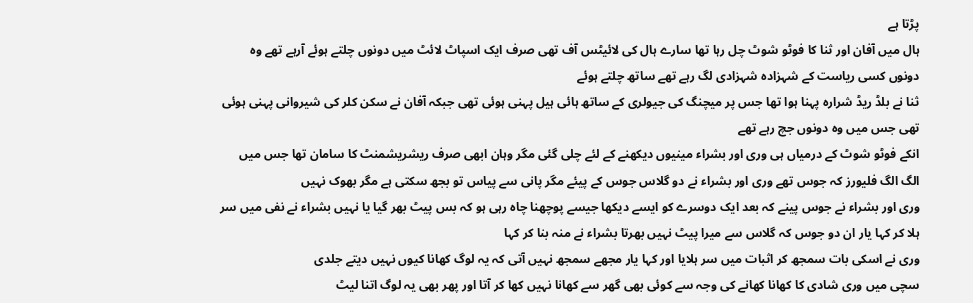پڑتا ہے
ہال میں آفان اور ثنا کا فوٹو شوٹ چل رہا تھا سارے ہال کی لائیٹس آف تھی صرف ایک اسپاٹ لائٹ میں دونوں چلتے ہوئے آرہے تھے وہ دونوں کسی ریاست کے شہزادہ شہزادی لگ رہے تھے ساتھ چلتے ہوئے
ثنا نے بلڈ ریڈ شرارہ پہنا ہوا تھا جس پر میچنگ کی جیولری کے ساتھ ہائی ہیل پہنی ہوئی تھی جبکہ آفان نے سکن کلر کی شیروانی پہنی ہوئی تھی جس میں وہ دونوں جچ رہے تھے
انکے فوٹو شوٹ کے درمیاں ہی وری اور بشراء مینیوں دیکھنے کے لئے چلی گئی مگر وہان ابھی صرف ریشریشمنٹ کا سامان تھا جس میں الگ الگ فلیورز کہ جوس تھے وری اور بشراء نے دو گلاس جوس کے پیئے مگر پانی سے پیاس تو بجھ سکتی ہے مگر بھوک نہیں
وری اور بشراء نے جوس پینے کہ بعد ایک دوسرے کو ایسے دیکھا جیسے پوچھنا چاہ رہی ہو کہ بس پیٹ بھر گیا یا نہیں بشراء نے نفی میں سر ہلا کر کہا یار ان دو جوس کہ گلاس سے میرا پیٹ نہیں بھرتا بشراء نے منہ بنا کر کہا
وری نے اسکی بات سمجھ کر اثبات میں سر ہلایا اور کہا یار مجھے سمجھ نہیں آتی کہ یہ لوگ کھانا کیوں نہیں دیتے جلدی
سچی میں وری شادی کا کھانا کھانے کی وجہ سے کوئی بھی گھر سے کھانا نہیں کھا کر آتا اور پھر بھی یہ لوگ اتنا لیٹ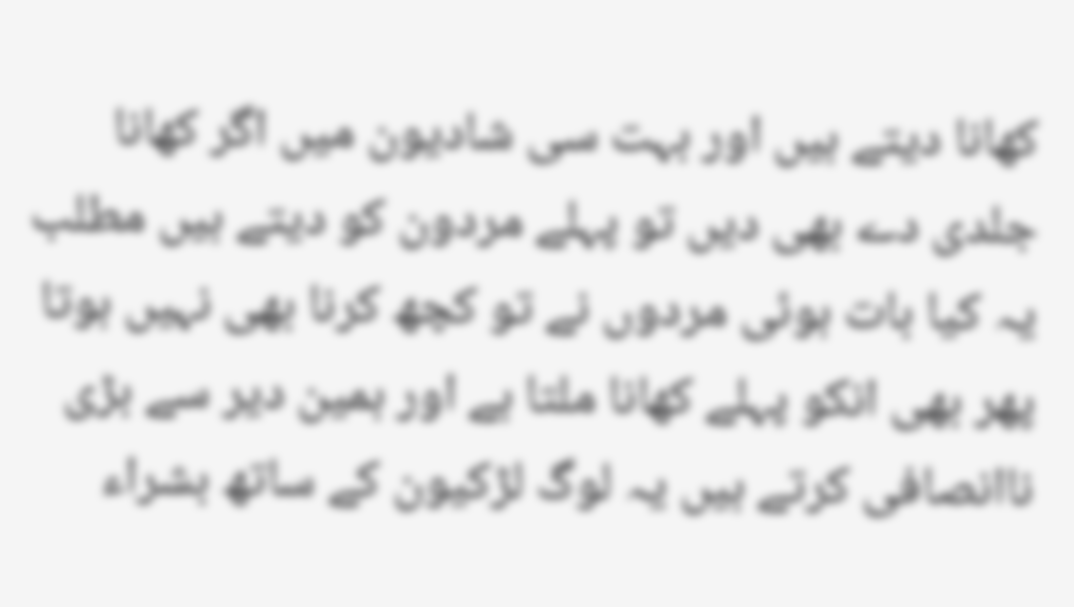کھانا دیتے ہیں اور بہت سی شادیون میں اگر کھانا جلدی دے بھی دیں تو پہلے مردون کو دیتے ہیں مطلب یہ کیا بات ہوئی مردوں نے تو کچھ کرنا بھی نہیں ہوتا پھر بھی انکو پہلے کھانا ملتا ہے اور ہمین دیر سے بڑی ناانصافی کرتے ہیں یہ لوگ لڑکیون کے ساتھ بشراء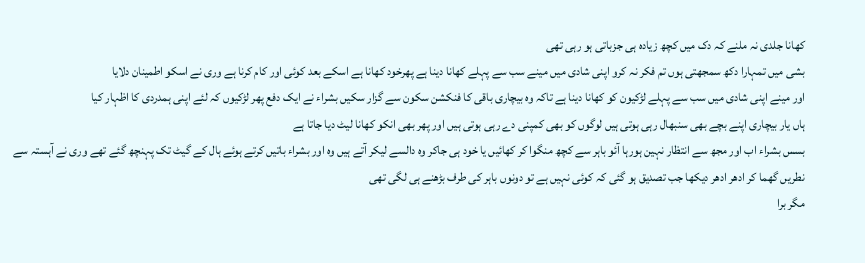کھانا جلدی نہ ملنے کہ دک میں کچھ زیادہ ہی جزباتی ہو رہی تھی
بشی میں تمہارا دکھ سمجھتی ہوں تم فکر نہ کرو اپنی شادی میں مینے سب سے پہلے کھانا دینا ہے پھرخود کھانا ہے اسکے بعد کوئی اور کام کرنا ہے وری نے اسکو اطمینان دلایا
اور مینے اپنی شادی میں سب سے پہلے لڑکیون کو کھانا دینا ہے تاکہ وہ بیچاری باقی کا فنکشن سکون سے گزار سکیں بشراء نے ایک دفع پھر لڑکیوں کہ لئے اپنی ہمدردی کا اظہار کیا
ہاں یار بیچاری اپنے بچے بھی سنبھال رہی ہوتی ہیں لوگوں کو بھی کمپنی دے رہی ہوتی ہیں اور پھر بھی انکو کھانا لیٹ دیا جاتا ہے
بسس بشراء اب اور مجھ سے انتظار نہین ہورہا آئو باہر سے کچھ منگوا کر کھائیں یا خود ہی جاکر وہ دالسے لیکر آتے ہیں وہ اور بشراء باتیں کرتے ہوئے ہال کے گیٹ تک پہنچھ گئے تھے وری نے آہستہ سے نطریں گھما کر ادھر ادھر دیکھا جب تصدیق ہو گئی کہ کوئی نہیں ہے تو دونوں باہر کی طرف بڑھنے ہی لگی تھی
مگر برا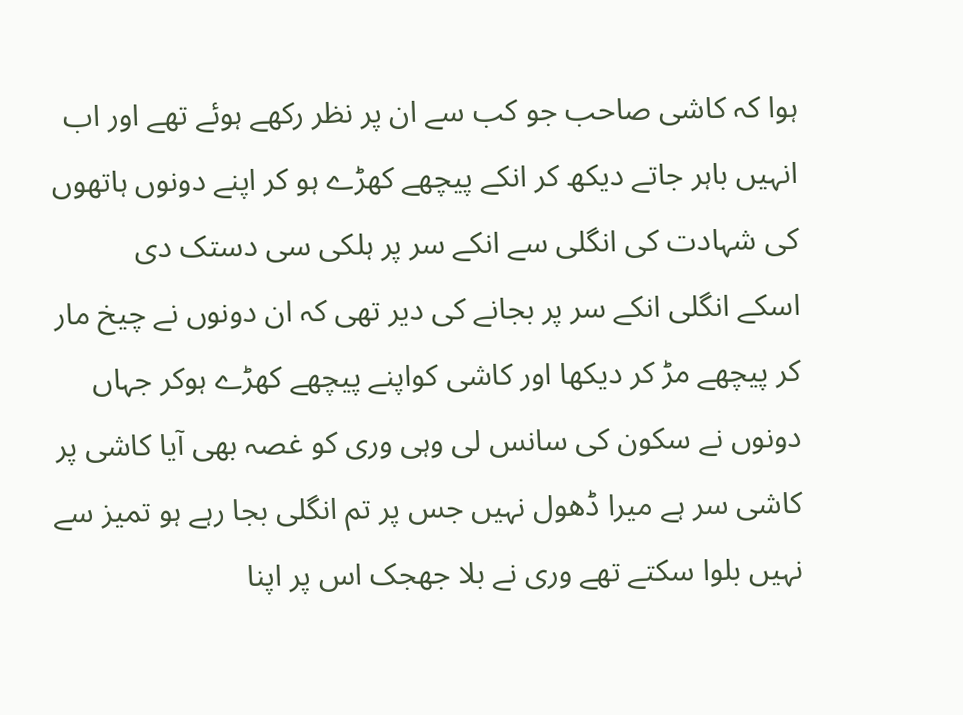ہوا کہ کاشی صاحب جو کب سے ان پر نظر رکھے ہوئے تھے اور اب انہیں باہر جاتے دیکھ کر انکے پیچھے کھڑے ہو کر اپنے دونوں ہاتھوں کی شہادت کی انگلی سے انکے سر پر ہلکی سی دستک دی
اسکے انگلی انکے سر پر بجانے کی دیر تھی کہ ان دونوں نے چیخ مار کر پیچھے مڑ کر دیکھا اور کاشی کواپنے پیچھے کھڑے ہوکر جہاں دونوں نے سکون کی سانس لی وہی وری کو غصہ بھی آیا کاشی پر
کاشی سر ہے میرا ڈھول نہیں جس پر تم انگلی بجا رہے ہو تمیز سے نہیں بلوا سکتے تھے وری نے بلا جھجک اس پر اپنا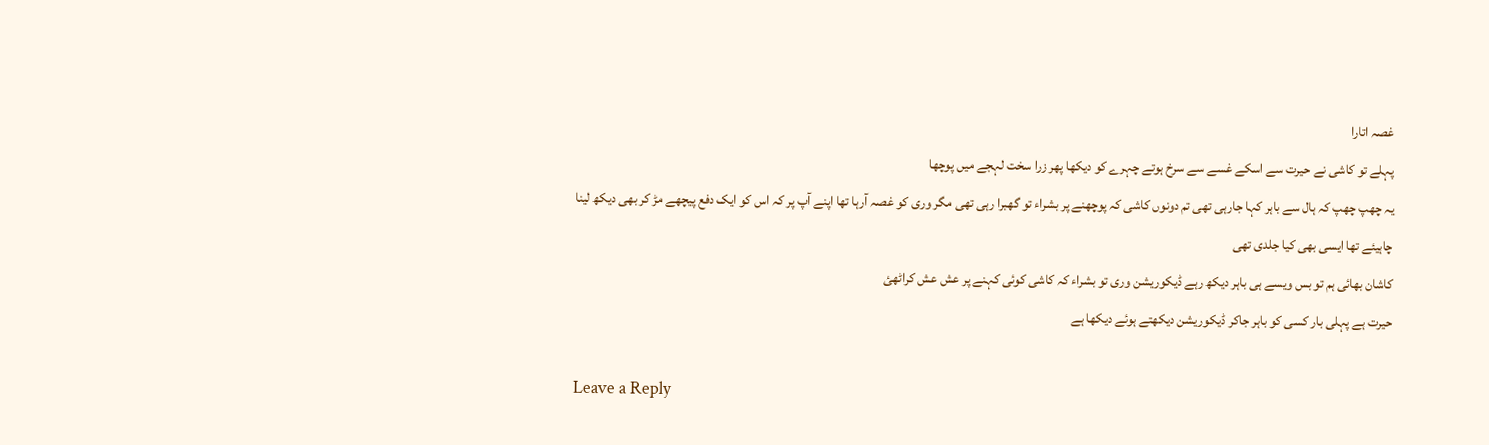غصہ اتارا
پہلے تو کاشی نے حیرت سے اسکے غسے سے سرخ ہوتے چہرے کو دیکھا پھر زرا سخت لہجے میں پوچھا
یہ چھپ چھپ کہ ہال سے باہر کہا جارہی تھی تم دونوں کاشی کہ پوچھنے پر بشراء تو گھبرا رہی تھی مگر وری کو غصہ آرہا تھا اپنے آپ پر کہ اس کو ایک دفع پیچھے مڑ کر بھی دیکھ لینا چاہیئے تھا ایسی بھی کیا جلدی تھی
کاشان بھائی ہم تو بس ویسے ہی باہر دیکھ رہے ڈیکوریشن وری تو بشراء کہ کاشی کوئی کہنے پر عش عش کراٹھئ
حیرت ہے پہلی بار کسی کو باہر جاکر ڈیکوریشن دیکھتے ہوئے دیکھا ہے

Leave a Reply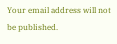Your email address will not be published.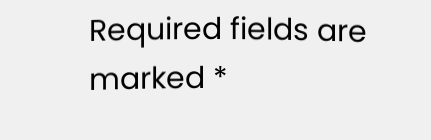Required fields are marked *